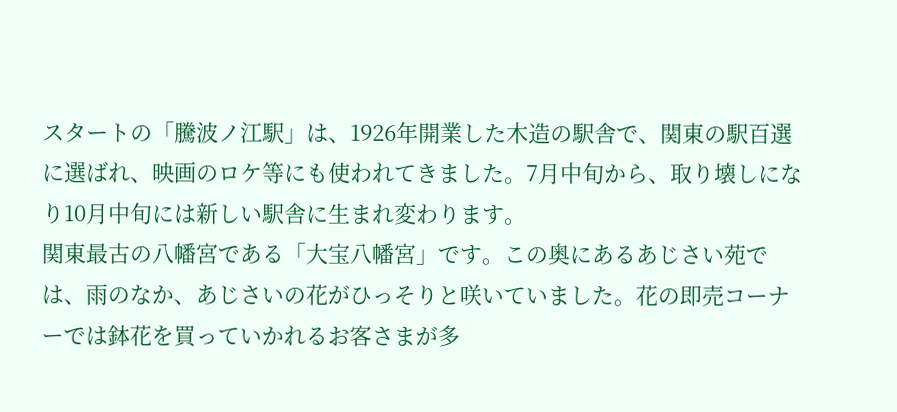スタートの「騰波ノ江駅」は、1926年開業した木造の駅舎で、関東の駅百選に選ばれ、映画のロケ等にも使われてきました。7月中旬から、取り壊しになり10月中旬には新しい駅舎に生まれ変わります。
関東最古の八幡宮である「大宝八幡宮」です。この奥にあるあじさい苑では、雨のなか、あじさいの花がひっそりと咲いていました。花の即売コーナーでは鉢花を買っていかれるお客さまが多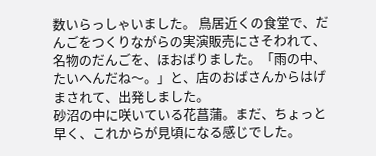数いらっしゃいました。 鳥居近くの食堂で、だんごをつくりながらの実演販売にさそわれて、名物のだんごを、ほおばりました。「雨の中、たいへんだね〜。」と、店のおばさんからはげまされて、出発しました。
砂沼の中に咲いている花菖蒲。まだ、ちょっと早く、これからが見頃になる感じでした。